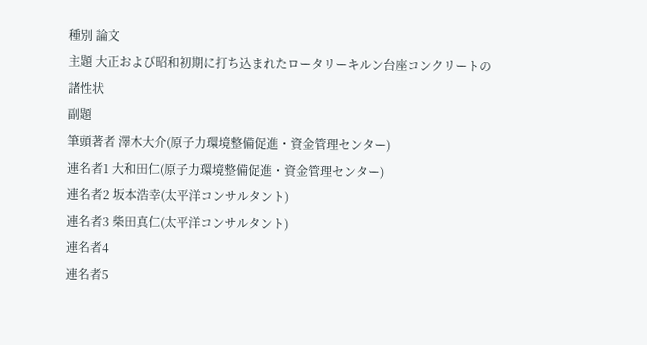種別 論文
主題 大正および昭和初期に打ち込まれたロータリーキルン台座コンクリートの諸性状
副題
筆頭著者 澤木大介(原子力環境整備促進・資金管理センター)
連名者1 大和田仁(原子力環境整備促進・資金管理センター)
連名者2 坂本浩幸(太平洋コンサルタント)
連名者3 柴田真仁(太平洋コンサルタント)
連名者4
連名者5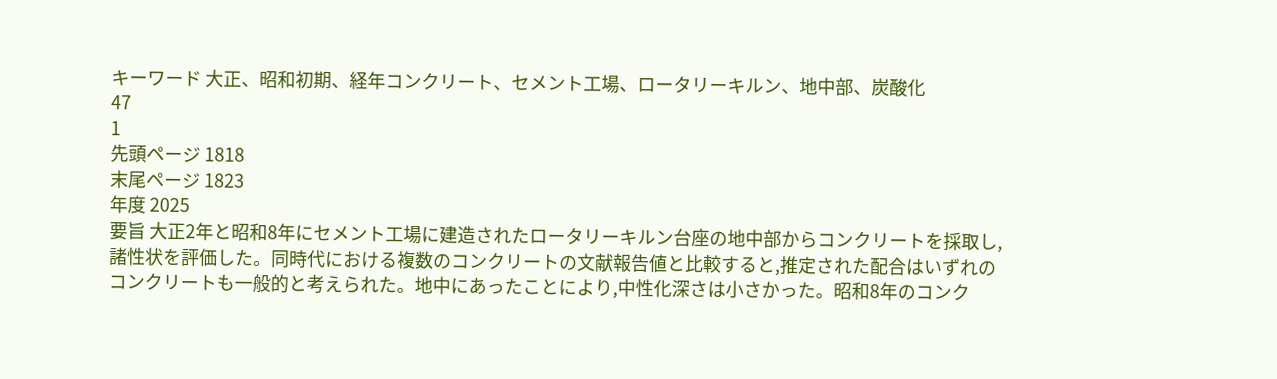キーワード 大正、昭和初期、経年コンクリート、セメント工場、ロータリーキルン、地中部、炭酸化
47
1
先頭ページ 1818
末尾ページ 1823
年度 2025
要旨 大正2年と昭和8年にセメント工場に建造されたロータリーキルン台座の地中部からコンクリートを採取し,諸性状を評価した。同時代における複数のコンクリートの文献報告値と比較すると,推定された配合はいずれのコンクリートも一般的と考えられた。地中にあったことにより,中性化深さは小さかった。昭和8年のコンク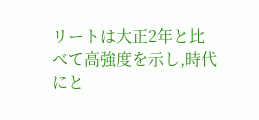リートは大正2年と比べて高強度を示し,時代にと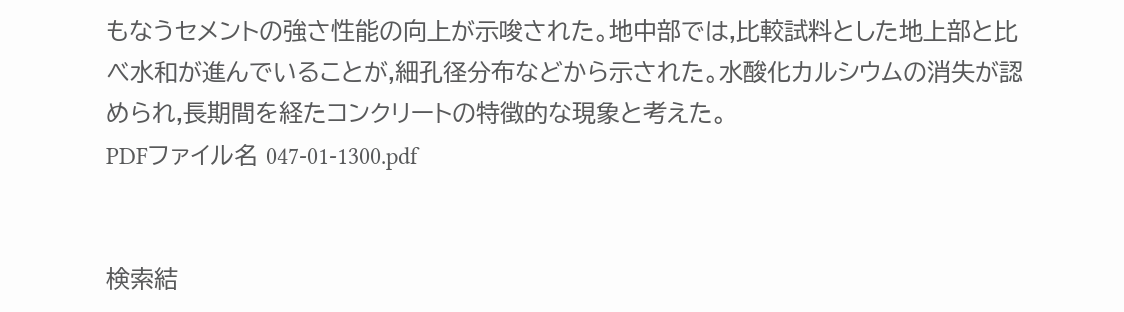もなうセメントの強さ性能の向上が示唆された。地中部では,比較試料とした地上部と比べ水和が進んでいることが,細孔径分布などから示された。水酸化カルシウムの消失が認められ,長期間を経たコンクリートの特徴的な現象と考えた。
PDFファイル名 047-01-1300.pdf


検索結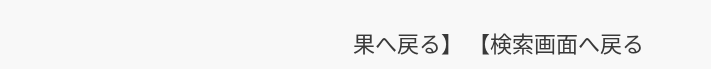果へ戻る】 【検索画面へ戻る